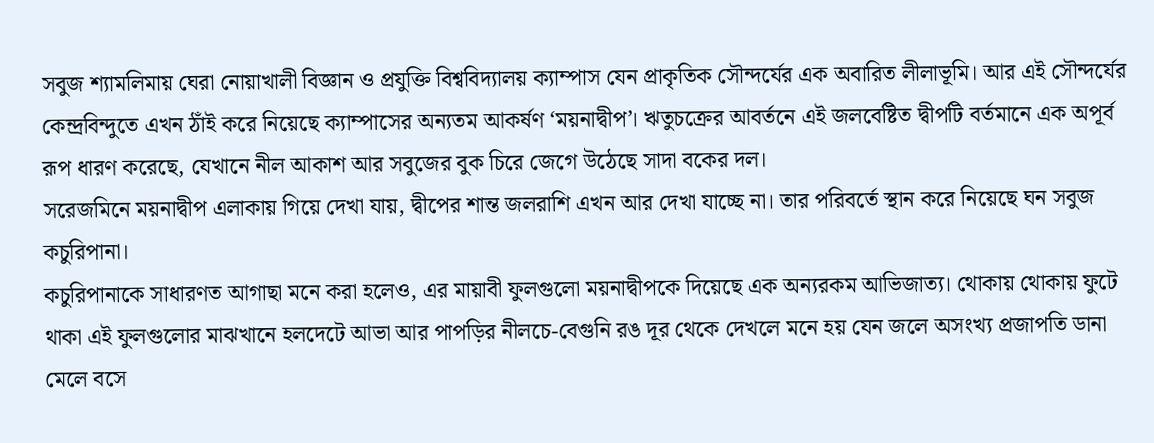সবুজ শ্যামলিমায় ঘেরা নোয়াখালী বিজ্ঞান ও প্রযুক্তি বিশ্ববিদ্যালয় ক্যাম্পাস যেন প্রাকৃতিক সৌন্দর্যের এক অবারিত লীলাভূমি। আর এই সৌন্দর্যের কেন্দ্রবিন্দুতে এখন ঠাঁই করে নিয়েছে ক্যাম্পাসের অন্যতম আকর্ষণ ‘ময়নাদ্বীপ’। ঋতুচক্রের আবর্তনে এই জলবেষ্টিত দ্বীপটি বর্তমানে এক অপূর্ব রূপ ধারণ করেছে, যেখানে নীল আকাশ আর সবুজের বুক চিরে জেগে উঠেছে সাদা বকের দল।
সরেজমিনে ময়নাদ্বীপ এলাকায় গিয়ে দেখা যায়, দ্বীপের শান্ত জলরাশি এখন আর দেখা যাচ্ছে না। তার পরিবর্তে স্থান করে নিয়েছে ঘন সবুজ কচুরিপানা।
কচুরিপানাকে সাধারণত আগাছা মনে করা হলেও, এর মায়াবী ফুলগুলো ময়নাদ্বীপকে দিয়েছে এক অন্যরকম আভিজাত্য। থোকায় থোকায় ফুটে থাকা এই ফুলগুলোর মাঝখানে হলদেটে আভা আর পাপড়ির নীলচে-বেগুনি রঙ দূর থেকে দেখলে মনে হয় যেন জলে অসংখ্য প্রজাপতি ডানা মেলে বসে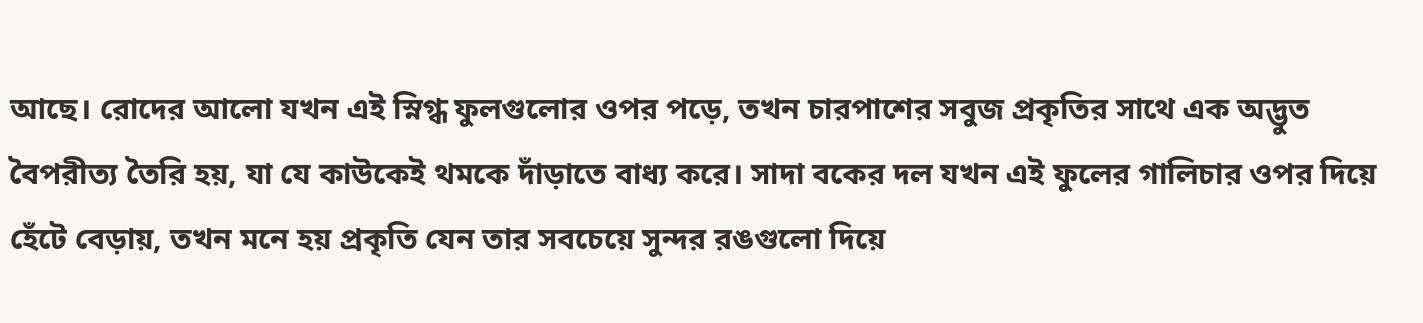আছে। রোদের আলো যখন এই স্নিগ্ধ ফুলগুলোর ওপর পড়ে, তখন চারপাশের সবুজ প্রকৃতির সাথে এক অদ্ভুত বৈপরীত্য তৈরি হয়, যা যে কাউকেই থমকে দাঁড়াতে বাধ্য করে। সাদা বকের দল যখন এই ফুলের গালিচার ওপর দিয়ে হেঁটে বেড়ায়, তখন মনে হয় প্রকৃতি যেন তার সবচেয়ে সুন্দর রঙগুলো দিয়ে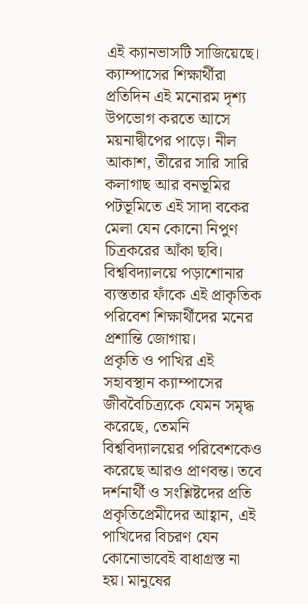এই ক্যানভাসটি সাজিয়েছে।
ক্যাম্পাসের শিক্ষার্থীরা প্রতিদিন এই মনোরম দৃশ্য উপভোগ করতে আসে ময়নাদ্বীপের পাড়ে। নীল আকাশ, তীরের সারি সারি কলাগাছ আর বনভূমির পটভূমিতে এই সাদা বকের মেলা যেন কোনো নিপুণ চিত্রকরের আঁকা ছবি। বিশ্ববিদ্যালয়ে পড়াশোনার ব্যস্ততার ফাঁকে এই প্রাকৃতিক পরিবেশ শিক্ষার্থীদের মনের প্রশান্তি জোগায়।
প্রকৃতি ও পাখির এই সহাবস্থান ক্যাম্পাসের জীববৈচিত্র্যকে যেমন সমৃদ্ধ করেছে, তেমনি বিশ্ববিদ্যালয়ের পরিবেশকেও করেছে আরও প্রাণবন্ত। তবে দর্শনার্থী ও সংশ্লিষ্টদের প্রতি প্রকৃতিপ্রেমীদের আহ্বান, এই পাখিদের বিচরণ যেন কোনোভাবেই বাধাগ্রস্ত না হয়। মানুষের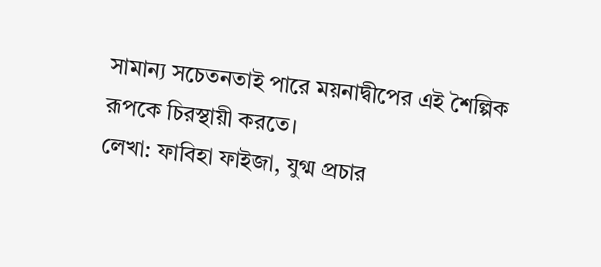সামান্য সচেতনতাই পারে ময়নাদ্বীপের এই শৈল্পিক রূপকে চিরস্থায়ী করতে।
লেখা: ফাবিহা ফাইজা, যুগ্ম প্রচার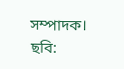সম্পাদক।
ছবি: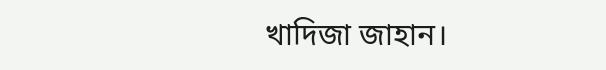খাদিজা জাহান।